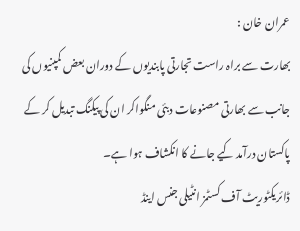عمران خان :
بھارت سے براہ راست تجارتی پابندیوں کے دوران بعض کمپنیوں کی جانب سے بھارتی مصنوعات دبئی منگواکر ان کی پیکنگ تبدیل کر کے پاکستان درآمد کیے جانے کا انکشاف ہوا ہے۔
ڈائریکٹوریٹ آف کسٹمز انٹیلی جنس اینڈ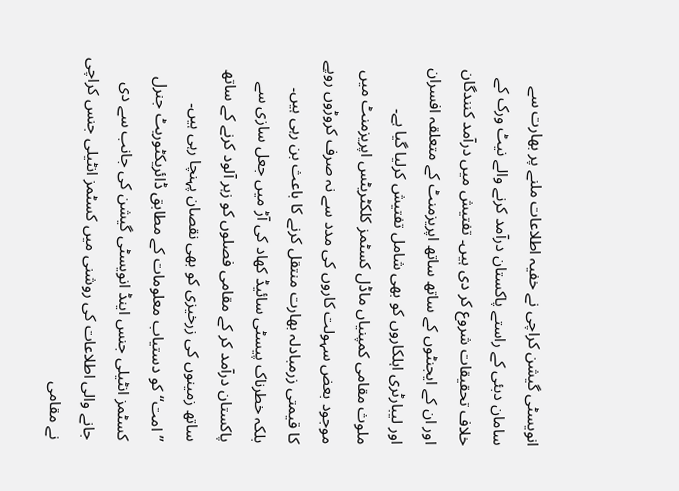انویسٹی گیشن کراچی نے خفیہ اطلاعات ملنے پر بھارت سے سامان دبئی کے راستے پاکستان درآمد کرنے والے نیٹ ورک کے خلاف تحقیقات شروع کر دی ہیں۔ تفتیش میں درآمد کنندگان اور ان کے ایجنٹوں کے ساتھ ساتھ اپریزمنٹ کے متعلقہ افسران اور لیبارٹری اہلکاروں کو بھی شامل تفتیش کرلیا گیا ہے۔
ملوث مقامی کمپنیاں ماڈل کسٹمز کلکٹریٹس اپریزمنٹ میں موجود بعض سہولت کاروں کی مدد سے نہ صرف کروڑوں روپے کا قیمتی زرمبادلہ بھارت منتقل کرنے کا باعث بن رہی ہیں۔ بلکہ خطرناک پیسٹی سائیڈ کھاد کی آڑ میں جعل سازی سے پاکستان درآمد کر کے مقامی فصلوں کو زہر آلود کرنے کے ساتھ ساتھ زمینوں کی زرخیزی کو بھی نقصان پہنچا رہی ہیں۔
’’امت‘‘ کو دستیاب معلومات کے مطابق ڈائریکٹوریٹ جنرل کسٹمز انٹیلی جنس اینڈ انویسٹی گیشن کی جانب سے دی جانے والی اطلاعات کی روشنی میں کسٹمز انٹیلی جنس کراچی نے مقامی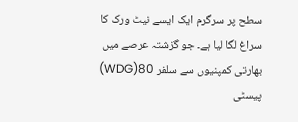سطح پر سرگرم ایک ایسے نیٹ ورک کا سراغ لگا لیا ہے۔ جو گزشتہ عرصے میں بھارتی کمپنیوں سے سلفر 80(WDG) پیسٹی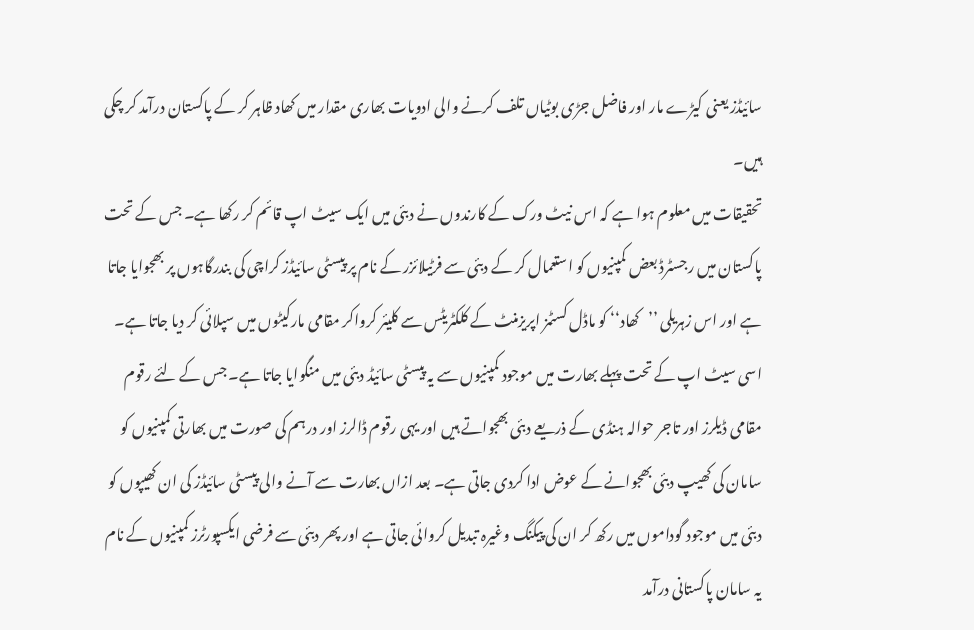سائیڈز یعنی کیڑے مار اور فاضل جڑی بوٹیاں تلف کرنے والی ادویات بھاری مقدار میں کھاد ظاہر کر کے پاکستان درآمد کر چکی ہیں۔
تحقیقات میں معلوم ہوا ہے کہ اس نیٹ ورک کے کارندوں نے دبئی میں ایک سیٹ اپ قائم کر رکھا ہے۔ جس کے تحت پاکستان میں رجسٹرڈ بعض کمپنیوں کو استعمال کر کے دبئی سے فرٹیلائزر کے نام پر پیسٹی سائیڈز کراچی کی بندرگاہوں پر بھجوایا جاتا ہے اور اس زہریلی ’’کھاد‘‘ کو ماڈل کسٹمز اپریزمنٹ کے کلکٹریٹس سے کلیئر کرواکر مقامی مارکیٹوں میں سپلائی کر دیا جاتا ہے۔
اسی سیٹ اپ کے تحت پہلے بھارت میں موجود کمپنیوں سے یہ پیسٹی سائیڈ دبئی میں منگوایا جاتا ہے۔ جس کے لئے رقوم مقامی ڈیلرز اور تاجر حوالہ ہنڈی کے ذریعے دبئی بھجواتے ہیں اور یہی رقوم ڈالرز اور درہم کی صورت میں بھارتی کمپنیوں کو سامان کی کھیپ دبئی بھجوانے کے عوض ادا کردی جاتی ہے۔ بعد ازاں بھارت سے آنے والی پیسٹی سائیڈز کی ان کھیپوں کو دبئی میں موجود گوداموں میں رکھ کر ان کی پیکنگ وغیرہ تبدیل کروائی جاتی ہے اور پھر دبئی سے فرضی ایکسپورٹرز کمپنیوں کے نام یہ سامان پاکستانی درآمد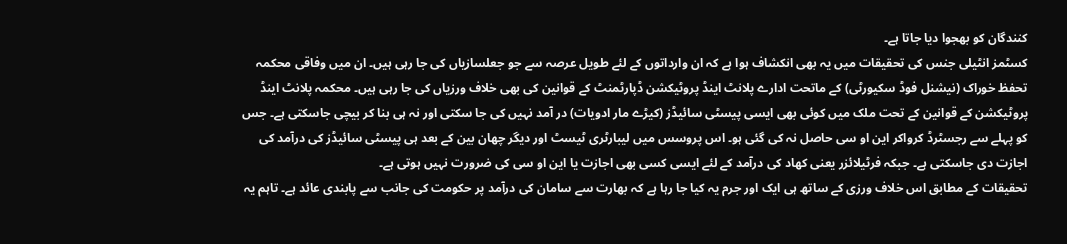کنندگان کو بھجوا دیا جاتا ہے۔
کسٹمز انٹیلی جنس کی تحقیقات میں یہ بھی انکشاف ہوا ہے کہ ان وارداتوں کے لئے طویل عرصہ سے جو جعلسازیاں کی جا رہی ہیں۔ ان میں وفاقی محکمہ تحفظ خوراک (نیشنل فوڈ سکیورٹی) کے ماتحت ادارے پلانٹ اینڈ پروٹیکشن ڈپارٹمنٹ کے قوانین کی بھی خلاف ورزیاں کی جا رہی ہیں۔ محکمہ پلانٹ اینڈ پروٹیکشن کے قوانین کے تحت ملک میں کوئی بھی ایسی پیسٹی سائیڈز (کیڑے مار ادویات) در آمد نہیں کی جا سکتی اور نہ ہی بنا کر بیچی جاسکتی ہے۔ جس کو پہلے سے رجسٹرڈ کرواکر این او سی حاصل نہ کی گئی ہو۔ اس پروسس میں لیبارٹری ٹیسٹ اور دیگر چھان بین کے بعد ہی پیسٹی سائیڈز کی درآمد کی اجازت دی جاسکتی ہے۔ جبکہ فرٹیلائزر یعنی کھاد کی درآمد کے لئے ایسی کسی بھی اجازت یا این او سی کی ضرورت نہیں ہوتی ہے۔
تحقیقات کے مطابق اس خلاف ورزی کے ساتھ ہی ایک اور جرم یہ کیا جا رہا ہے کہ بھارت سے سامان کی درآمد پر حکومت کی جانب سے پابندی عائد ہے۔ تاہم یہ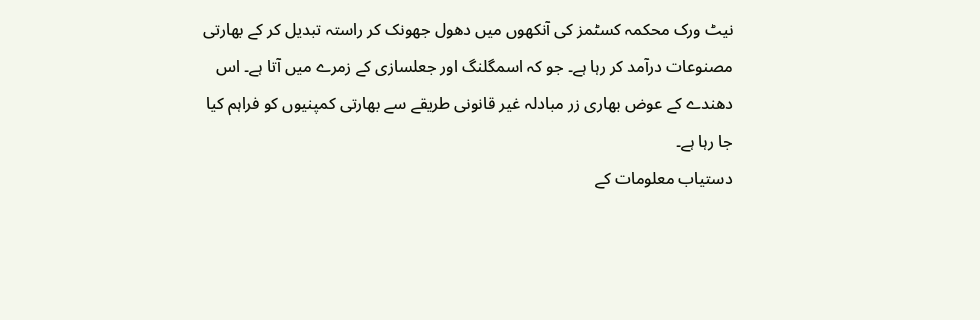نیٹ ورک محکمہ کسٹمز کی آنکھوں میں دھول جھونک کر راستہ تبدیل کر کے بھارتی مصنوعات درآمد کر رہا ہے۔ جو کہ اسمگلنگ اور جعلسازی کے زمرے میں آتا ہے۔ اس دھندے کے عوض بھاری زر مبادلہ غیر قانونی طریقے سے بھارتی کمپنیوں کو فراہم کیا جا رہا ہے۔
دستیاب معلومات کے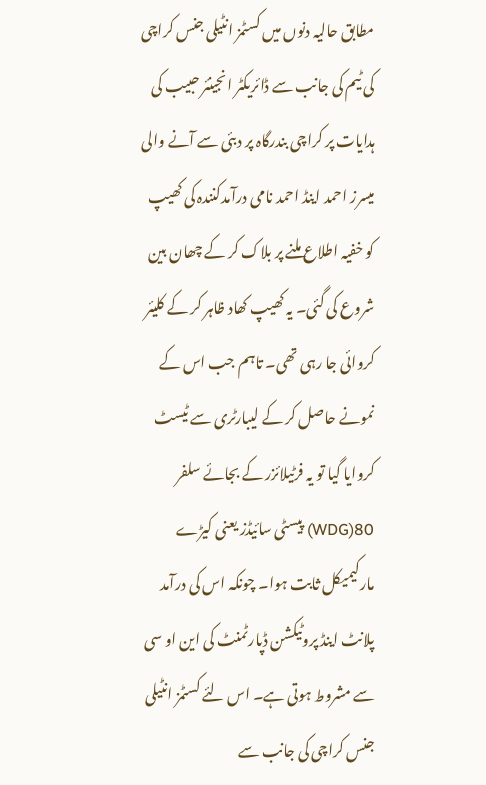مطابق حالیہ دنوں میں کسٹمز انٹیلی جنس کراچی کی ٹیم کی جانب سے ڈائریکٹر انجینئر حبیب کی ہدایات پر کراچی بندرگاہ پر دبئی سے آنے والی میسرز احمد اینڈ احمد نامی درآمدکنندہ کی کھیپ کو خفیہ اطلاع ملنے پر بلاک کر کے چھان بین شروع کی گئی۔ یہ کھیپ کھاد ظاہر کر کے کلیئر کروائی جا رہی تھی۔ تاہم جب اس کے نمونے حاصل کر کے لیبارٹری سے ٹیسٹ کروایا گیا تو یہ فرٹیلائزر کے بجائے سلفر 80(WDG) پیسٹی سائیڈز یعنی کیڑے مارکیمیکل ثابت ہوا۔ چونکہ اس کی درآمد پلانٹ اینڈ پروٹیکشن ڈپارٹمنٹ کی این او سی سے مشروط ہوتی ہے۔ اس لئے کسٹمز انٹیلی جنس کراچی کی جانب سے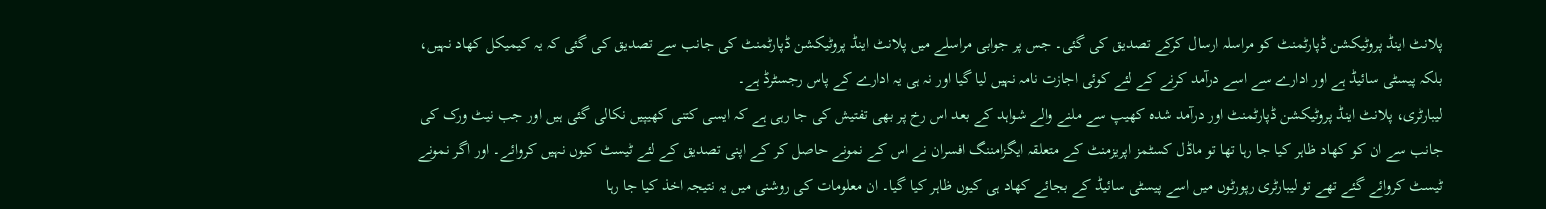پلانٹ اینڈ پروٹیکشن ڈپارٹمنٹ کو مراسلہ ارسال کرکے تصدیق کی گئی۔ جس پر جوابی مراسلے میں پلانٹ اینڈ پروٹیکشن ڈپارٹمنٹ کی جانب سے تصدیق کی گئی کہ یہ کیمیکل کھاد نہیں، بلکہ پیسٹی سائیڈ ہے اور ادارے سے اسے درآمد کرنے کے لئے کوئی اجازت نامہ نہیں لیا گیا اور نہ ہی یہ ادارے کے پاس رجسٹرڈ ہے۔
لیبارٹری، پلانٹ اینڈ پروٹیکشن ڈپارٹمنٹ اور درآمد شدہ کھیپ سے ملنے والے شواہد کے بعد اس رخ پر بھی تفتیش کی جا رہی ہے کہ ایسی کتنی کھیپیں نکالی گئی ہیں اور جب نیٹ ورک کی جانب سے ان کو کھاد ظاہر کیا جا رہا تھا تو ماڈل کسٹمز اپریزمنٹ کے متعلقہ ایگزامننگ افسران نے اس کے نمونے حاصل کر کے اپنی تصدیق کے لئے ٹیسٹ کیوں نہیں کروائے۔ اور اگر نمونے ٹیسٹ کروائے گئے تھے تو لیبارٹری رپورٹوں میں اسے پیسٹی سائیڈ کے بجائے کھاد ہی کیوں ظاہر کیا گیا۔ ان معلومات کی روشنی میں یہ نتیجہ اخذ کیا جا رہا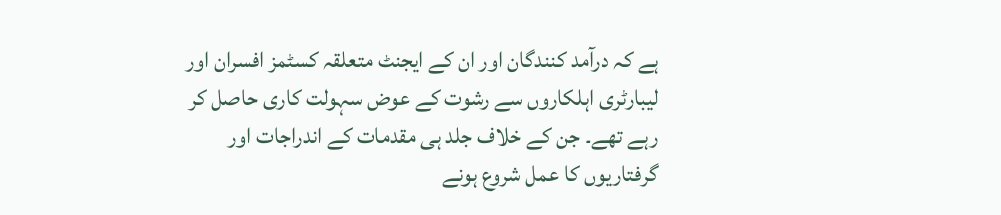ہے کہ درآمد کنندگان اور ان کے ایجنٹ متعلقہ کسٹمز افسران اور لیبارٹری اہلکاروں سے رشوت کے عوض سہولت کاری حاصل کر رہے تھے۔ جن کے خلاف جلد ہی مقدمات کے اندراجات اور گرفتاریوں کا عمل شروع ہونے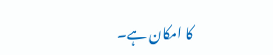کا امکان ہے۔